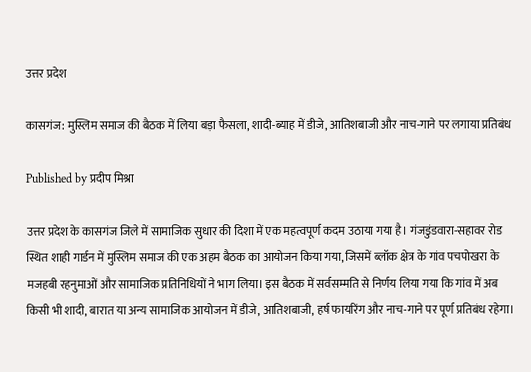उत्तर प्रदेश

कासगंज: मुस्लिम समाज की बैठक में लिया बड़ा फैसला, शादी-ब्याह में डीजे, आतिशबाजी और नाच-गाने पर लगाया प्रतिबंध

Published by प्रदीप मिश्रा

उत्तर प्रदेश के कासगंज जिले में सामाजिक सुधार की दिशा में एक महत्वपूर्ण कदम उठाया गया है। गंजडुंडवारा-सहावर रोड स्थित शाही गार्डन में मुस्लिम समाज की एक अहम बैठक का आयोजन किया गया, जिसमें ब्लॉक क्षेत्र के गांव पचपोखरा के मजहबी रहनुमाओं और सामाजिक प्रतिनिधियों ने भाग लिया। इस बैठक में सर्वसम्मति से निर्णय लिया गया कि गांव में अब किसी भी शादी, बारात या अन्य सामाजिक आयोजन में डीजे, आतिशबाजी, हर्ष फायरिंग और नाच-गाने पर पूर्ण प्रतिबंध रहेगा।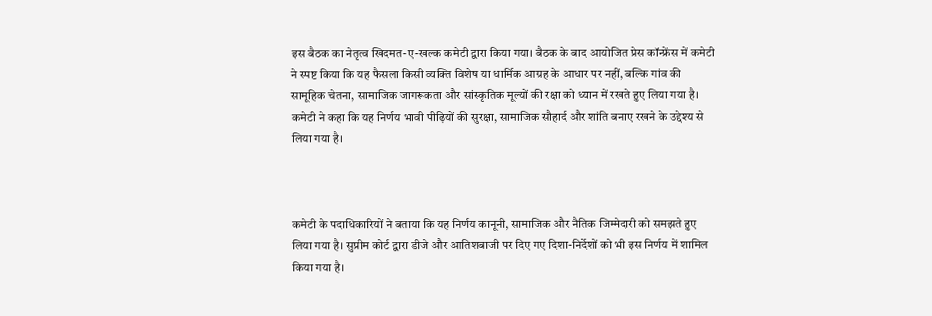इस बैठक का नेतृत्व खिदमत-ए-खल्क कमेटी द्वारा किया गया। बैठक के बाद आयोजित प्रेस कॉन्फ्रेंस में कमेटी ने स्पष्ट किया कि यह फैसला किसी व्यक्ति विशेष या धार्मिक आग्रह के आधार पर नहीं, बल्कि गांव की सामूहिक चेतना, सामाजिक जागरूकता और सांस्कृतिक मूल्यों की रक्षा को ध्यान में रखते हुए लिया गया है। कमेटी ने कहा कि यह निर्णय भावी पीढ़ियों की सुरक्षा, सामाजिक सौहार्द और शांति बनाए रखने के उद्देश्य से लिया गया है।



कमेटी के पदाधिकारियों ने बताया कि यह निर्णय कानूनी, सामाजिक और नैतिक जिम्मेदारी को समझते हुए लिया गया है। सुप्रीम कोर्ट द्वारा डीजे और आतिशबाजी पर दिए गए दिशा-निर्देशों को भी इस निर्णय में शामिल किया गया है।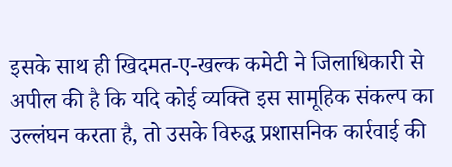इसके साथ ही खिदमत-ए-खल्क कमेटी ने जिलाधिकारी से अपील की है कि यदि कोई व्यक्ति इस सामूहिक संकल्प का उल्लंघन करता है, तो उसके विरुद्ध प्रशासनिक कार्रवाई की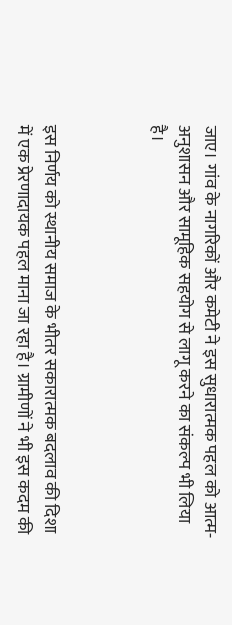जाए। गांव के नागरिकों और कमेटी ने इस सुधारात्मक पहल को आत्म-अनुशासन और सामूहिक सहयोग से लागू करने का संकल्प भी लिया है।



इस निर्णय को स्थानीय समाज के भीतर सकारात्मक बदलाव की दिशा में एक प्रेरणादायक पहल माना जा रहा है। ग्रामीणों ने भी इस कदम की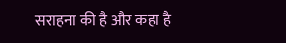सराहना की है और कहा है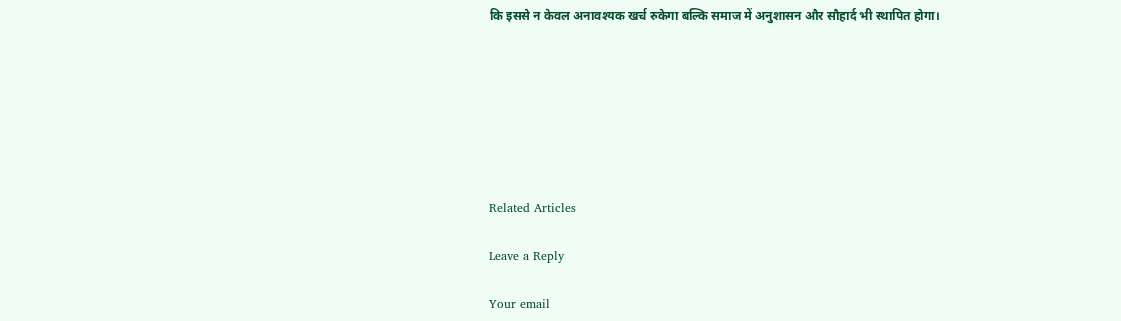कि इससे न केवल अनावश्यक खर्च रुकेगा बल्कि समाज में अनुशासन और सौहार्द भी स्थापित होगा।







Related Articles

Leave a Reply

Your email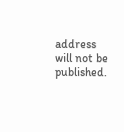address will not be published.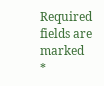Required fields are marked *